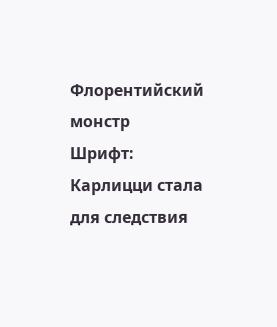Флорентийский монстр
Шрифт:
Карлицци стала для следствия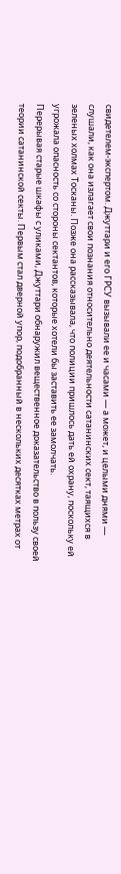свидетелем-экспертом. Джуттари и его ГРСУ вызывали ее и часами — а может, и целыми днями — слушали, как она излагает свои познания относительно деятельности сатанинских сект, таящихся в зеленых холмах Тосканы. Позже она рассказывала, что полиции пришлось дать ей охрану, поскольку ей угрожала опасность со стороны сектантов, которые хотели бы заставить ее замолчать.
Перерывая старые шкафы с уликами, Джуттари обнаружил вещественное доказательство в пользу своей теории сатанинской секты. Первым стал дверной упор, подобранный в нескольких десятках метрах от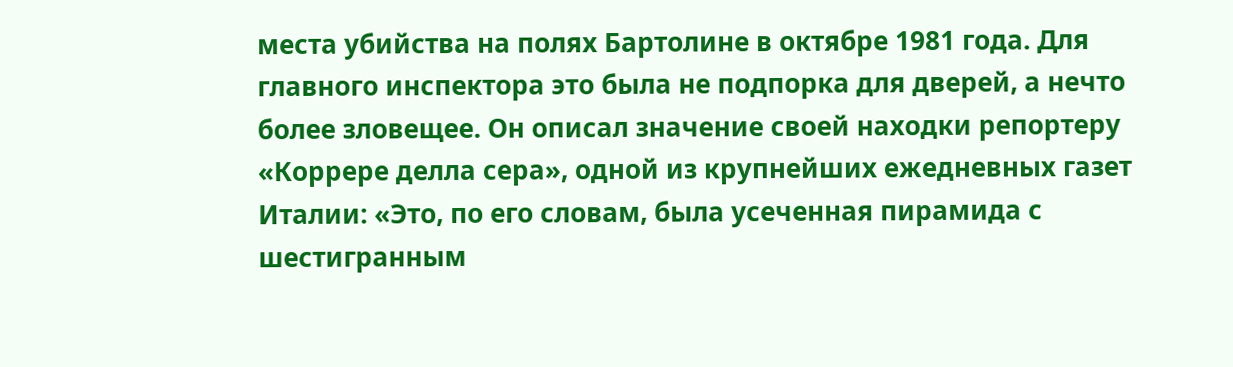места убийства на полях Бартолине в октябре 1981 года. Для главного инспектора это была не подпорка для дверей, а нечто более зловещее. Он описал значение своей находки репортеру «Коррере делла сера», одной из крупнейших ежедневных газет Италии: «Это, по его словам, была усеченная пирамида с шестигранным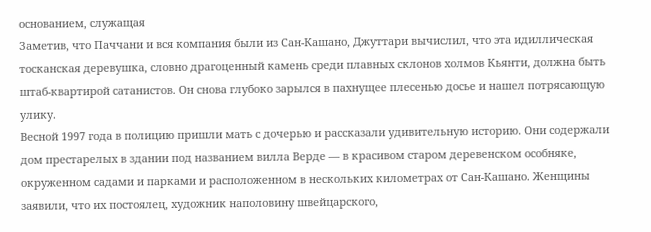основанием, служащая
Заметив, что Паччани и вся компания были из Сан-Кашано, Джуттари вычислил, что эта идиллическая тосканская деревушка, словно драгоценный камень среди плавных склонов холмов Кьянти, должна быть штаб-квартирой сатанистов. Он снова глубоко зарылся в пахнущее плесенью досье и нашел потрясающую улику.
Весной 1997 года в полицию пришли мать с дочерью и рассказали удивительную историю. Они содержали дом престарелых в здании под названием вилла Верде — в красивом старом деревенском особняке, окруженном садами и парками и расположенном в нескольких километрах от Сан-Кашано. Женщины заявили, что их постоялец, художник наполовину швейцарского,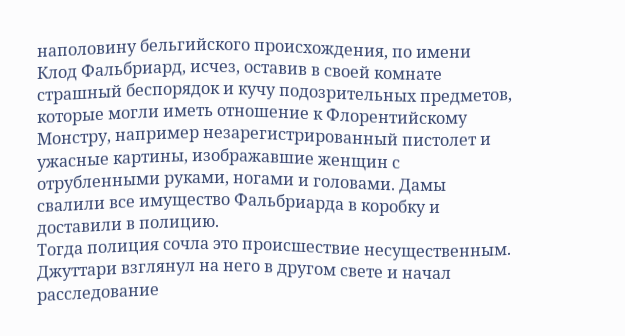наполовину бельгийского происхождения, по имени Клод Фальбриард, исчез, оставив в своей комнате страшный беспорядок и кучу подозрительных предметов, которые могли иметь отношение к Флорентийскому Монстру, например незарегистрированный пистолет и ужасные картины, изображавшие женщин с отрубленными руками, ногами и головами. Дамы свалили все имущество Фальбриарда в коробку и доставили в полицию.
Тогда полиция сочла это происшествие несущественным. Джуттари взглянул на него в другом свете и начал расследование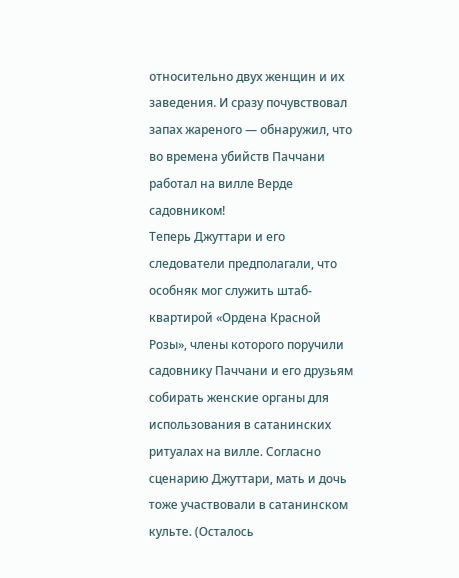относительно двух женщин и их заведения. И сразу почувствовал запах жареного — обнаружил, что во времена убийств Паччани работал на вилле Верде садовником!
Теперь Джуттари и его следователи предполагали, что особняк мог служить штаб-квартирой «Ордена Красной Розы», члены которого поручили садовнику Паччани и его друзьям собирать женские органы для использования в сатанинских ритуалах на вилле. Согласно сценарию Джуттари, мать и дочь тоже участвовали в сатанинском культе. (Осталось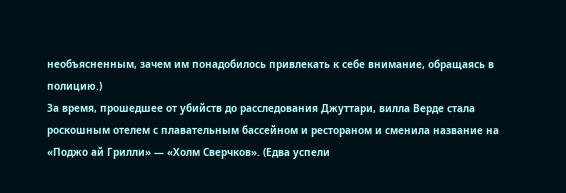необъясненным, зачем им понадобилось привлекать к себе внимание, обращаясь в полицию.)
За время, прошедшее от убийств до расследования Джуттари, вилла Верде стала роскошным отелем с плавательным бассейном и рестораном и сменила название на «Поджо ай Грилли» — «Холм Сверчков». (Едва успели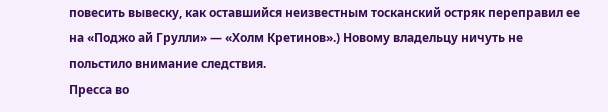повесить вывеску, как оставшийся неизвестным тосканский остряк переправил ее на «Поджо ай Грулли» — «Холм Кретинов».) Новому владельцу ничуть не польстило внимание следствия.
Пресса во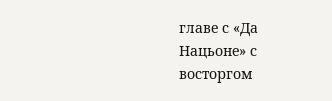главе с «Да Нацьоне» с восторгом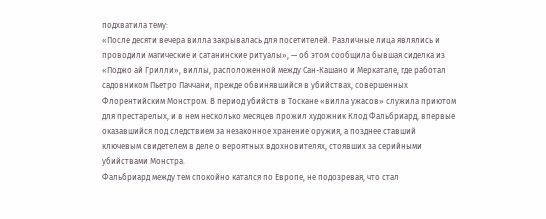подхватила тему:
«После десяти вечера вилла закрывалась для посетителей. Различные лица являлись и проводили магические и сатанинские ритуалы», — об этом сообщила бывшая сиделка из «Поджо ай Грилли», виллы, расположенной между Сан-Кашано и Меркатале, где работал садовником Пьетро Паччани, прежде обвинявшийся в убийствах, совершенных Флорентийским Монстром. В период убийств в Тоскане «вилла ужасов» служила приютом для престарелых, и в нем несколько месяцев прожил художник Клод Фальбриард, впервые оказавшийся под следствием за незаконное хранение оружия, а позднее ставший ключевым свидетелем в деле о вероятных вдохновителях, стоявших за серийными убийствами Монстра.
Фальбриард между тем спокойно катался по Европе, не подозревая, что стал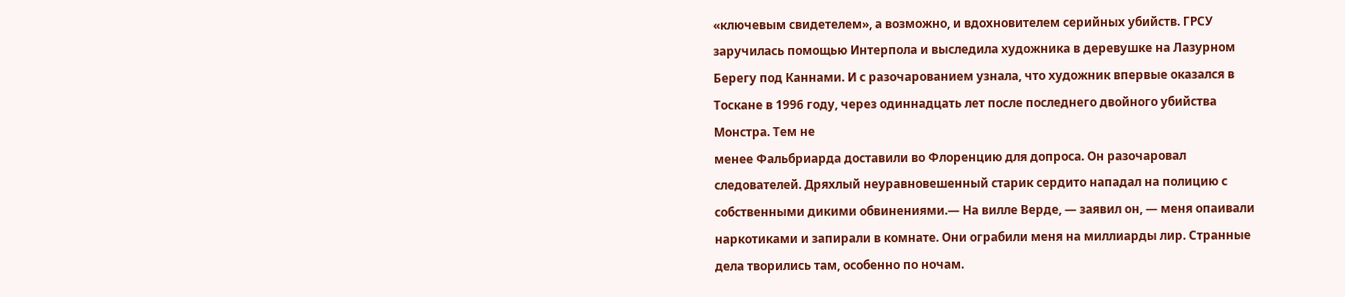«ключевым свидетелем», а возможно, и вдохновителем серийных убийств. ГРСУ заручилась помощью Интерпола и выследила художника в деревушке на Лазурном Берегу под Каннами. И с разочарованием узнала, что художник впервые оказался в Тоскане в 1996 году, через одиннадцать лет после последнего двойного убийства Монстра. Тем не
менее Фальбриарда доставили во Флоренцию для допроса. Он разочаровал следователей. Дряхлый неуравновешенный старик сердито нападал на полицию с собственными дикими обвинениями.— На вилле Верде, — заявил он, — меня опаивали наркотиками и запирали в комнате. Они ограбили меня на миллиарды лир. Странные дела творились там, особенно по ночам.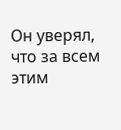Он уверял, что за всем этим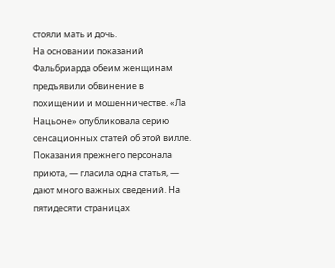стояли мать и дочь.
На основании показаний Фальбриарда обеим женщинам предъявили обвинение в похищении и мошенничестве. «Ла Нацьоне» опубликовала серию сенсационных статей об этой вилле.
Показания прежнего персонала приюта, — гласила одна статья, — дают много важных сведений. На пятидесяти страницах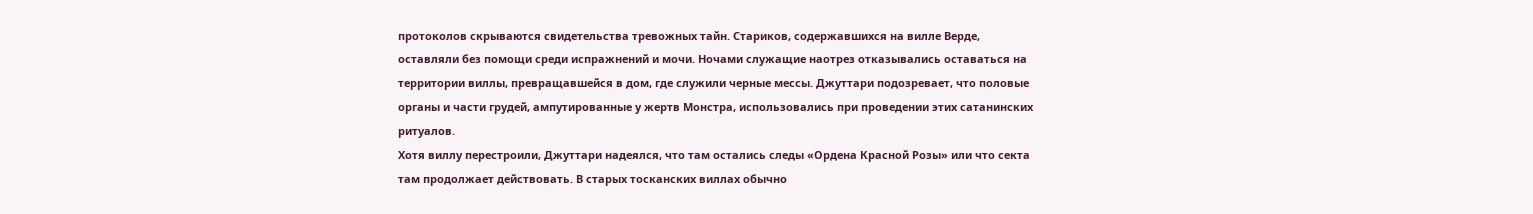протоколов скрываются свидетельства тревожных тайн. Стариков, содержавшихся на вилле Верде, оставляли без помощи среди испражнений и мочи. Ночами служащие наотрез отказывались оставаться на территории виллы, превращавшейся в дом, где служили черные мессы. Джуттари подозревает, что половые органы и части грудей, ампутированные у жертв Монстра, использовались при проведении этих сатанинских ритуалов.
Хотя виллу перестроили, Джуттари надеялся, что там остались следы «Ордена Красной Розы» или что секта там продолжает действовать. В старых тосканских виллах обычно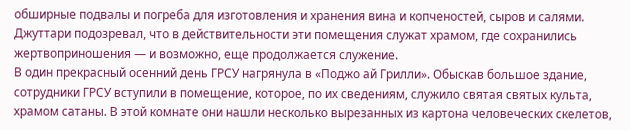обширные подвалы и погреба для изготовления и хранения вина и копченостей, сыров и салями. Джуттари подозревал, что в действительности эти помещения служат храмом, где сохранились жертвоприношения — и возможно, еще продолжается служение.
В один прекрасный осенний день ГРСУ нагрянула в «Поджо ай Грилли». Обыскав большое здание, сотрудники ГРСУ вступили в помещение, которое, по их сведениям, служило святая святых культа, храмом сатаны. В этой комнате они нашли несколько вырезанных из картона человеческих скелетов,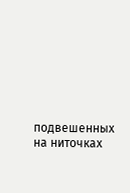подвешенных на ниточках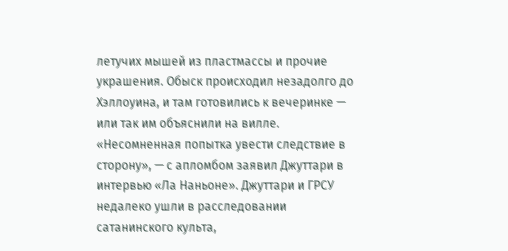летучих мышей из пластмассы и прочие украшения. Обыск происходил незадолго до Хэллоуина, и там готовились к вечеринке — или так им объяснили на вилле.
«Несомненная попытка увести следствие в сторону», — с апломбом заявил Джуттари в интервью «Ла Наньоне». Джуттари и ГРСУ недалеко ушли в расследовании сатанинского культа,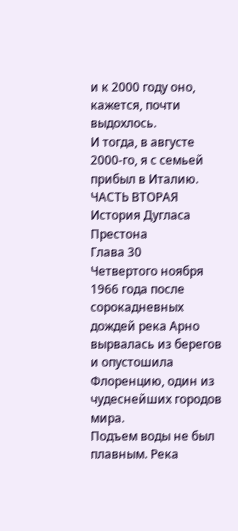и к 2000 году оно, кажется, почти выдохлось.
И тогда, в августе 2000-го, я с семьей прибыл в Италию.
ЧАСТЬ ВТОРАЯ
История Дугласа Престона
Глава 30
Четвертого ноября 1966 года после сорокадневных дождей река Арно вырвалась из берегов и опустошила Флоренцию, один из чудеснейших городов мира.
Подъем воды не был плавным. Река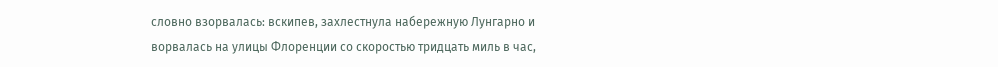словно взорвалась: вскипев, захлестнула набережную Лунгарно и ворвалась на улицы Флоренции со скоростью тридцать миль в час,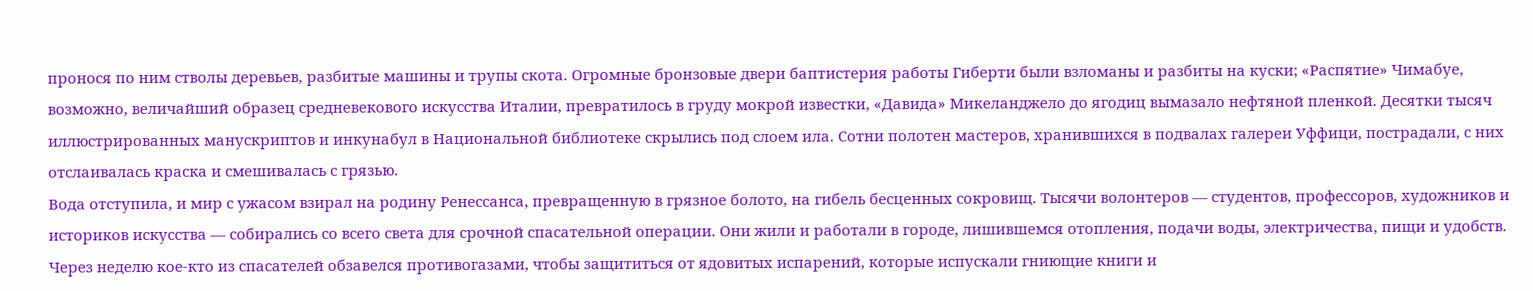пронося по ним стволы деревьев, разбитые машины и трупы скота. Огромные бронзовые двери баптистерия работы Гиберти были взломаны и разбиты на куски; «Распятие» Чимабуе, возможно, величайший образец средневекового искусства Италии, превратилось в груду мокрой известки, «Давида» Микеланджело до ягодиц вымазало нефтяной пленкой. Десятки тысяч иллюстрированных манускриптов и инкунабул в Национальной библиотеке скрылись под слоем ила. Сотни полотен мастеров, хранившихся в подвалах галереи Уффици, пострадали, с них отслаивалась краска и смешивалась с грязью.
Вода отступила, и мир с ужасом взирал на родину Ренессанса, превращенную в грязное болото, на гибель бесценных сокровищ. Тысячи волонтеров — студентов, профессоров, художников и историков искусства — собирались со всего света для срочной спасательной операции. Они жили и работали в городе, лишившемся отопления, подачи воды, электричества, пищи и удобств. Через неделю кое-кто из спасателей обзавелся противогазами, чтобы защититься от ядовитых испарений, которые испускали гниющие книги и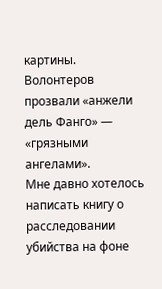картины.
Волонтеров прозвали «анжели дель Фанго» — «грязными ангелами».
Мне давно хотелось написать книгу о расследовании убийства на фоне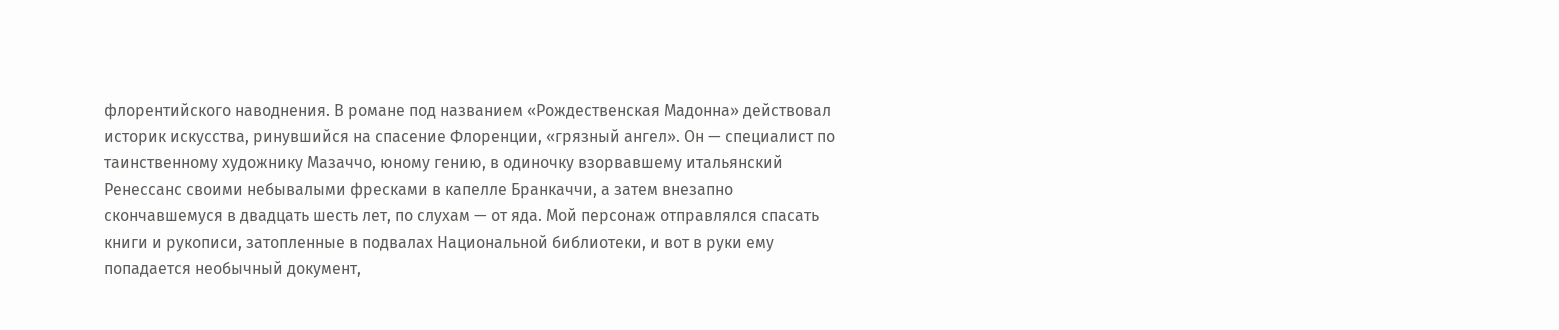флорентийского наводнения. В романе под названием «Рождественская Мадонна» действовал историк искусства, ринувшийся на спасение Флоренции, «грязный ангел». Он — специалист по таинственному художнику Мазаччо, юному гению, в одиночку взорвавшему итальянский Ренессанс своими небывалыми фресками в капелле Бранкаччи, а затем внезапно скончавшемуся в двадцать шесть лет, по слухам — от яда. Мой персонаж отправлялся спасать книги и рукописи, затопленные в подвалах Национальной библиотеки, и вот в руки ему попадается необычный документ,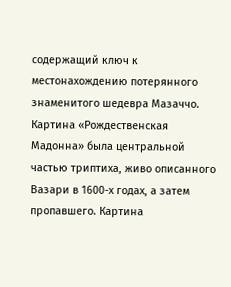содержащий ключ к местонахождению потерянного знаменитого шедевра Мазаччо. Картина «Рождественская Мадонна» была центральной частью триптиха, живо описанного Вазари в 1600-х годах, а затем пропавшего. Картина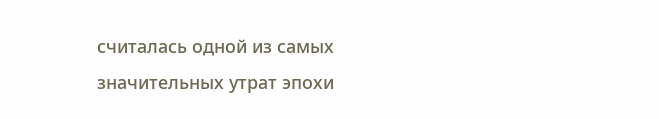считалась одной из самых значительных утрат эпохи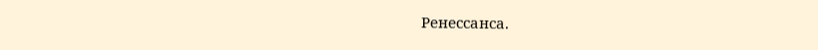Ренессанса.